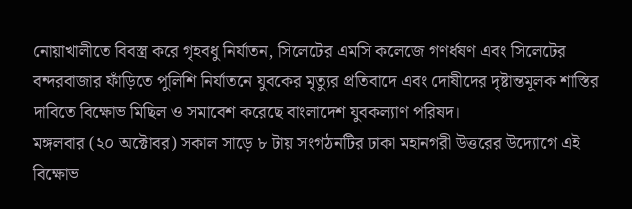নোয়াখালীতে বিবস্ত্র করে গৃহবধু নির্যাতন, সিলেটের এমসি কলেজে গণর্ধষণ এবং সিলেটের বন্দরবাজার ফাঁড়িতে পুলিশি নির্যাতনে যুবকের মৃত্যুর প্রতিবাদে এবং দোষীদের দৃষ্টান্তমূলক শাস্তির দাবিতে বিক্ষোভ মিছিল ও সমাবেশ করেছে বাংলাদেশ যুবকল্যাণ পরিষদ।
মঙ্গলবার (২০ অক্টোবর) সকাল সাড়ে ৮ টায় সংগঠনটির ঢাকা মহানগরী উত্তরের উদ্যোগে এই বিক্ষোভ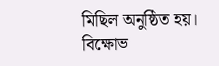মিছিল অনুষ্ঠিত হয়।
বিক্ষোভ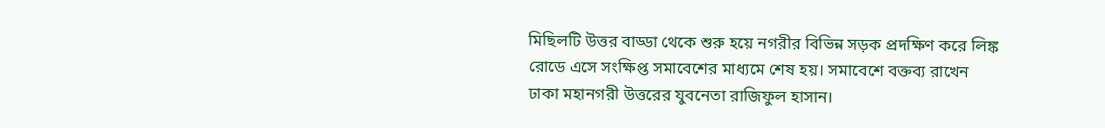মিছিলটি উত্তর বাড্ডা থেকে শুরু হয়ে নগরীর বিভিন্ন সড়ক প্রদক্ষিণ করে লিঙ্ক রোডে এসে সংক্ষিপ্ত সমাবেশের মাধ্যমে শেষ হয়। সমাবেশে বক্তব্য রাখেন ঢাকা মহানগরী উত্তরের যুবনেতা রাজিফুল হাসান।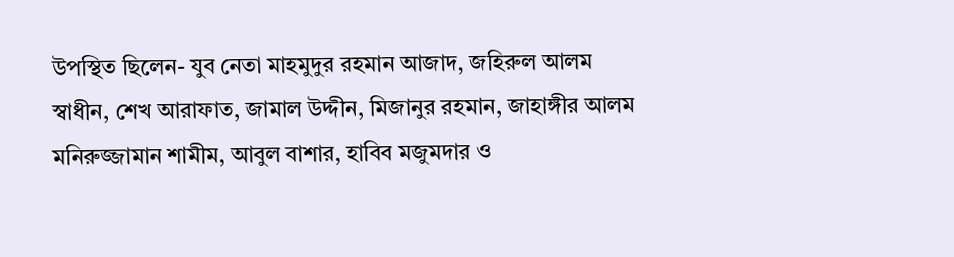উপস্থিত ছিলেন- যুব নেতা মাহমুদুর রহমান আজাদ, জহিরুল আলম স্বাধীন, শেখ আরাফাত, জামাল উদ্দীন, মিজানুর রহমান, জাহাঙ্গীর আলম মনিরুজ্জামান শামীম, আবুল বাশার, হাবিব মজুমদার ও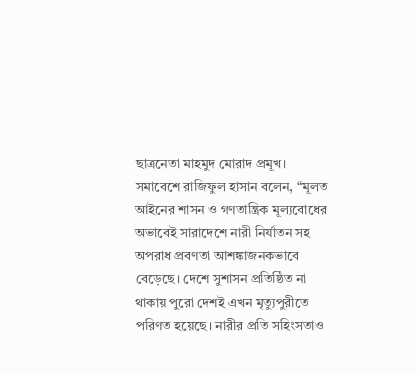ছাত্রনেতা মাহমুদ মোরাদ প্রমূখ।
সমাবেশে রাজিফুল হাসান বলেন, “মূলত আইনের শাসন ও গণতান্ত্রিক মূল্যবোধের অভাবেই সারাদেশে নারী নির্যাতন সহ অপরাধ প্রবণতা আশঙ্কাজনকভাবে বেড়েছে। দেশে সুশাসন প্রতিষ্ঠিত না থাকায় পুরো দেশই এখন মৃত্যুপুরীতে পরিণত হয়েছে। নারীর প্রতি সহিংসতাও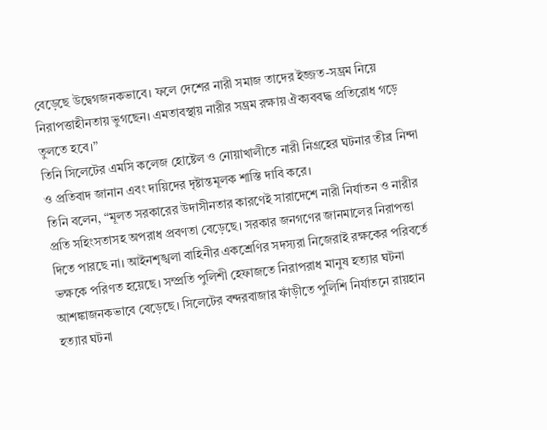বেড়েছে উদ্বেগজনকভাবে। ফলে দেশের নারী সমাজ তাদের ইজ্জত-সম্ভ্রম নিয়ে নিরাপত্তাহীনতায় ভুগছেন। এমতাবস্থায় নারীর সম্ভ্রম রক্ষায় ঐক্যববদ্ধ প্রতিরোধ গড়ে তুলতে হবে।”
তিনি সিলেটের এমসি কলেজ হোষ্টেল ও নোয়াখালীতে নারী নিগ্রহের ঘটনার তীব্র নিন্দা ও প্রতিবাদ জানান এবং দায়িদের দৃষ্টান্তমূলক শাস্তি দাবি করে।
তিনি বলেন, “মূলত সরকারের উদাসীনতার কারণেই সারাদেশে নারী নির্যাতন ও নারীর প্রতি সহিংসতাসহ অপরাধ প্রবণতা বেড়েছে। সরকার জনগণের জানমালের নিরাপত্তা দিতে পারছে না। আইনশৃঙ্খলা বাহিনীর একশ্রেণির সদস্যরা নিজেরাই রক্ষকের পরিবর্তে ভক্ষকে পরিণত হয়েছে। সম্প্রতি পুলিশী হেফাজতে নিরাপরাধ মানুষ হত্যার ঘটনা আশঙ্কাজনকভাবে বেড়েছে। সিলেটের বন্দরবাজার ফাঁড়ীতে পুলিশি নির্যাতনে রায়হান হত্যার ঘটনা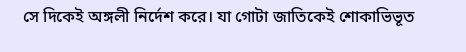সে দিকেই অঙ্গলী নির্দেশ করে। যা গোটা জাতিকেই শোকাভিভূত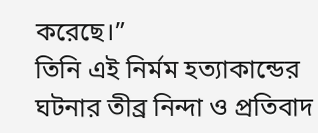করেছে।”
তিনি এই নির্মম হত্যাকান্ডের ঘটনার তীব্র নিন্দা ও প্রতিবাদ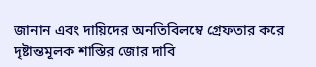জানান এবং দায়িদের অনতিবিলম্বে গ্রেফতার করে দৃষ্টান্তমূলক শাস্তির জোর দাবি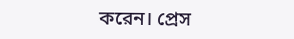করেন। প্রেস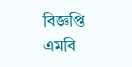বিজ্ঞপ্তি
এমবি